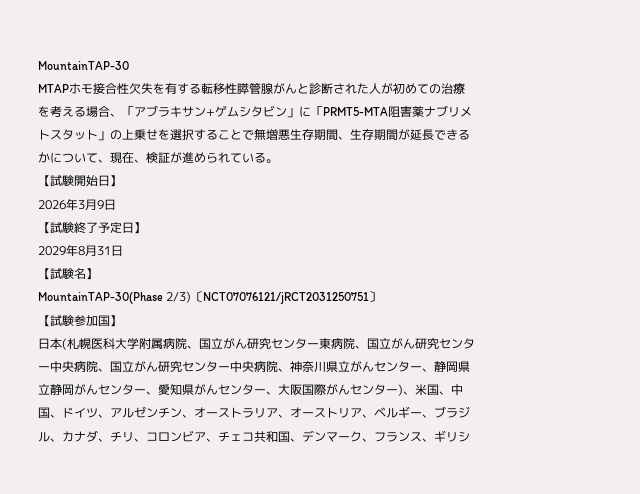MountainTAP-30
MTAPホモ接合性欠失を有する転移性膵管腺がんと診断された人が初めての治療を考える場合、「アブラキサン+ゲムシタビン」に「PRMT5-MTA阻害薬ナブリメトスタット」の上乗せを選択することで無増悪生存期間、生存期間が延長できるかについて、現在、検証が進められている。
【試験開始日】
2026年3月9日
【試験終了予定日】
2029年8月31日
【試験名】
MountainTAP-30(Phase 2/3)〔NCT07076121/jRCT2031250751〕
【試験参加国】
日本(札幌医科大学附属病院、国立がん研究センター東病院、国立がん研究センター中央病院、国立がん研究センター中央病院、神奈川県立がんセンター、静岡県立静岡がんセンター、愛知県がんセンター、大阪国際がんセンター)、米国、中国、ドイツ、アルゼンチン、オーストラリア、オーストリア、ベルギー、ブラジル、カナダ、チリ、コロンビア、チェコ共和国、デンマーク、フランス、ギリシ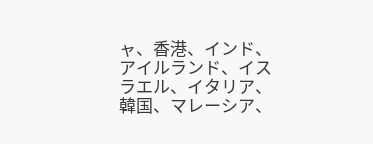ャ、香港、インド、アイルランド、イスラエル、イタリア、韓国、マレーシア、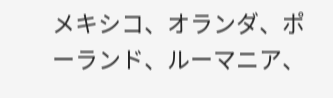メキシコ、オランダ、ポーランド、ルーマニア、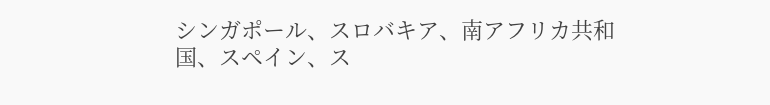シンガポール、スロバキア、南アフリカ共和国、スペイン、ス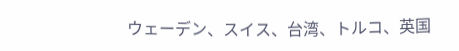ウェーデン、スイス、台湾、トルコ、英国